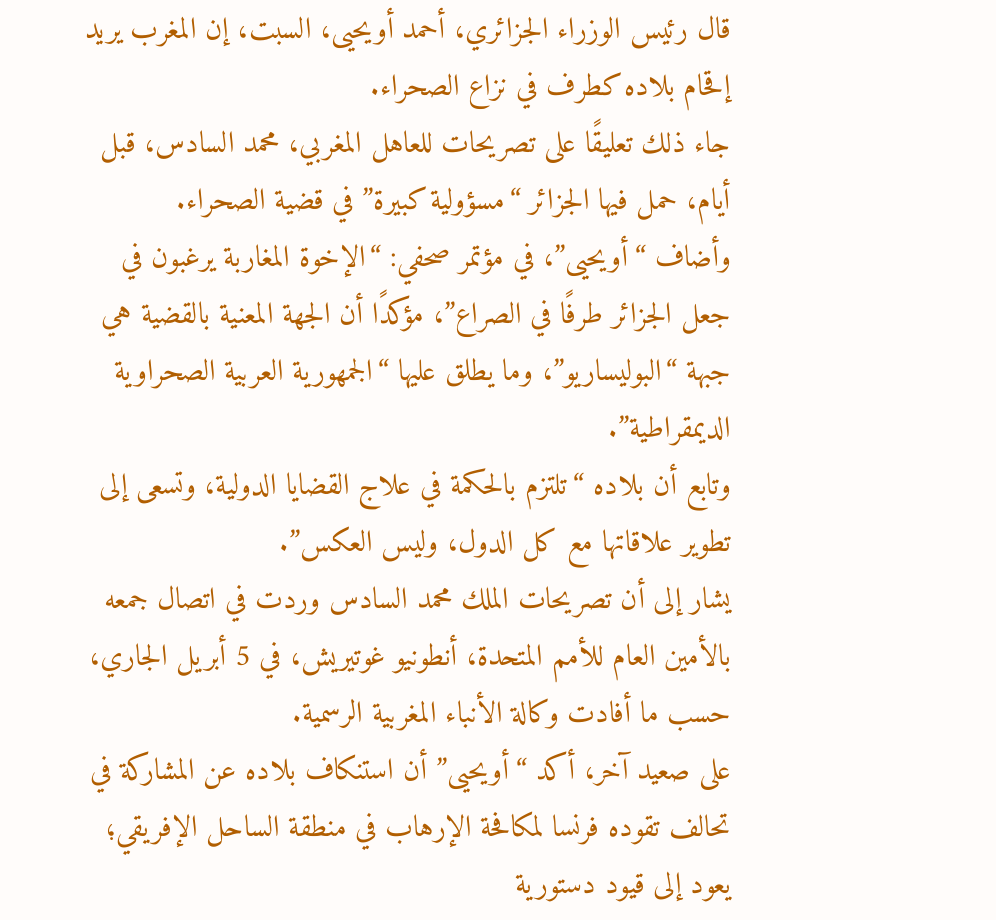قال رئيس الوزراء الجزائري، أحمد أويحيى، السبت، إن المغرب يريد إقحام بلاده كطرف في نزاع الصحراء.
جاء ذلك تعليقًا على تصريحات للعاهل المغربي، محمد السادس، قبل أيام، حمل فيها الجزائر “مسؤولية كبيرة” في قضية الصحراء.
وأضاف “أويحيى”، في مؤتمر صحفي: “الإخوة المغاربة يرغبون في جعل الجزائر طرفًا في الصراع”، مؤكدًا أن الجهة المعنية بالقضية هي جبهة “البوليساريو”، وما يطلق عليها “الجمهورية العربية الصحراوية الديمقراطية”.
وتابع أن بلاده “تلتزم بالحكمة في علاج القضايا الدولية، وتسعى إلى تطوير علاقاتها مع كل الدول، وليس العكس”.
يشار إلى أن تصريحات الملك محمد السادس وردت في اتصال جمعه بالأمين العام للأمم المتحدة، أنطونيو غوتيريش، في 5 أبريل الجاري، حسب ما أفادت وكالة الأنباء المغربية الرسمية.
على صعيد آخر، أكد “أويحيى” أن استنكاف بلاده عن المشاركة في تحالف تقوده فرنسا لمكافحة الإرهاب في منطقة الساحل الإفريقي؛ يعود إلى قيود دستورية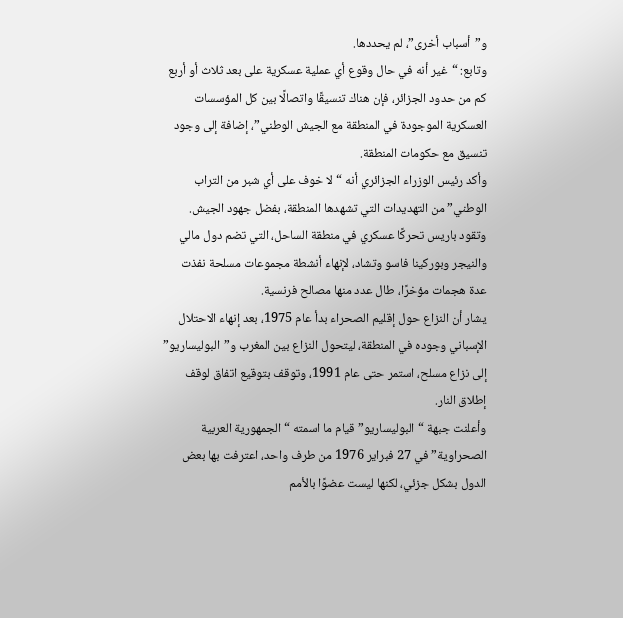و”أسباب أخرى”، لم يحددها.
وتابع: “غير أنه في حال وقوع أي عملية عسكرية على بعد ثلاث أو أربع كم من حدود الجزائر، فإن هناك تنسيقًا واتصالًا بين كل المؤسسات العسكرية الموجودة في المنطقة مع الجيش الوطني”، إضافة إلى وجود تنسيق مع حكومات المنطقة.
وأكد رئيس الوزراء الجزائري أنه “لا خوف على أي شبر من التراب الوطني” من التهديدات التي تشهدها المنطقة، بفضل جهود الجيش.
وتقود باريس تحركًا عسكري في منطقة الساحل، التي تضم دول مالي والنيجر وبوركينا فاسو وتشاد، لإنهاء أنشطة مجموعات مسلحة نفذت عدة هجمات مؤخرًا، طال عدد منها مصالح فرنسية.
يشار أن النزاع حول إقليم الصحراء بدأ عام 1975، بعد إنهاء الاحتلال الإسباني وجوده في المنطقة، ليتحول النزاع بين المغرب و”البوليساريو” إلى نزاع مسلح، استمر حتى عام 1991، وتوقف بتوقيع اتفاق لوقف إطلاق النار.
وأعلنت جبهة “البوليساريو” قيام ما اسمته “الجمهورية العربية الصحراوية” في 27 فبراير 1976 من طرف واحد، اعترفت بها بعض الدول بشكل جزئي، لكنها ليست عضوًا بالأمم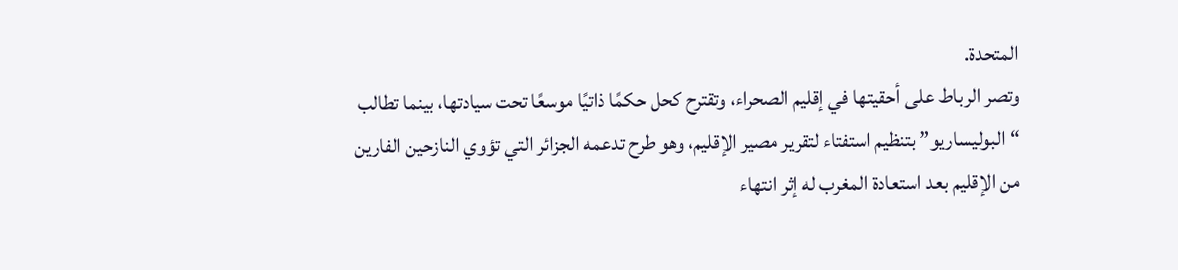المتحدة.
وتصر الرباط على أحقيتها في إقليم الصحراء، وتقترح كحل حكمًا ذاتيًا موسعًا تحت سيادتها، بينما تطالب “البوليساريو” بتنظيم استفتاء لتقرير مصير الإقليم، وهو طرح تدعمه الجزائر التي تؤوي النازحين الفارين من الإقليم بعد استعادة المغرب له إثر انتهاء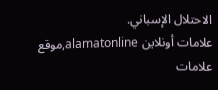الاحتلال الإسباني.
علامات أونلاين alamatonline,موقع علامات